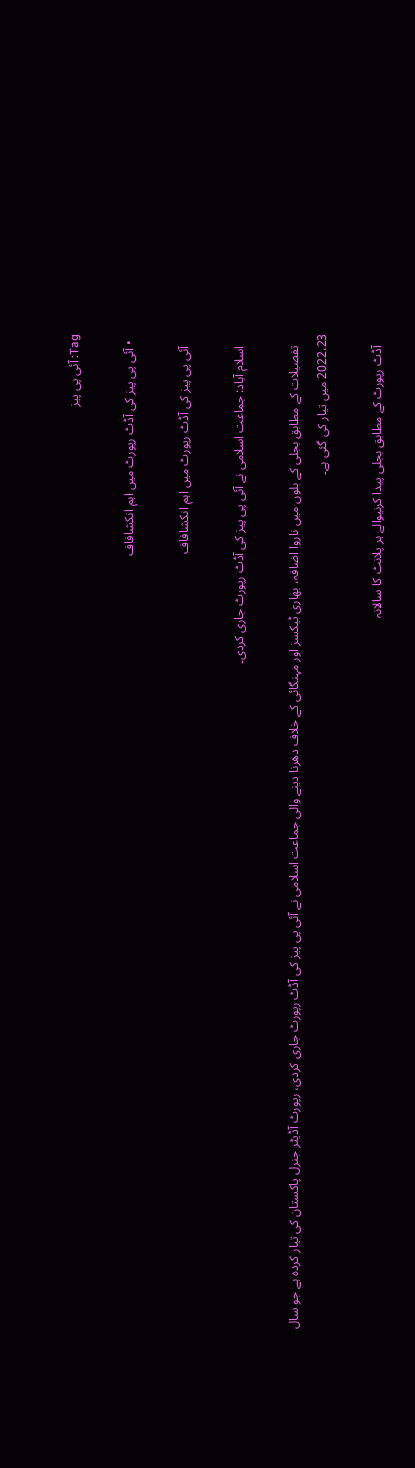Tag: آئی پی پیز

  • آئی پی پیز کی آڈٹ رپورٹ میں اہم انکشافاف

    آئی پی پیز کی آڈٹ رپورٹ میں اہم انکشافاف

    اسلام آباد: جماعت اسلامی نے آئی پی پیز کی آڈٹ رپورٹ جاری کردی۔

    تفصیلات کے مطابق بجلی کے بلوں میں ناروا اضافہ، بھاری ٹیکسز اور مہنگائی کے خلاف دھرنا دینے والی جماعت اسلامی نے آئی پی پیز کی آڈٹ رپورٹ جاری کردی، رپورٹ آڈیٹر جنرل پاکستان کی تیار کردہ ہے جو سال 2022،23 میں تیار کی گئی ہے۔

    آڈٹ رپورٹ کے مطابق بجلی پیدا کرنیوالے ہر پلانٹ کا سالانہ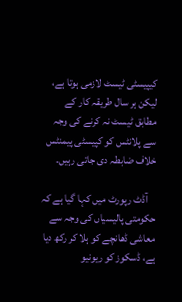کیپیسٹی ٹیسٹ لازمی ہوتا ہے، لیکن ہر سال طریقہ کار کے مطابق ٹیسٹ نہ کرنے کی وجہ سے پلانٹس کو کپیسٹی پیمنٹس خلاف ضابطہ دی جاتی رہیں۔

    آڈٹ رپورٹ میں کہا گیا ہے کہ حکومتی پالیسیاں کی وجہ سے معاشی ڈھانچے کو ہلا کر رکھ دیا ہے، ڈسکوز کو ریونیو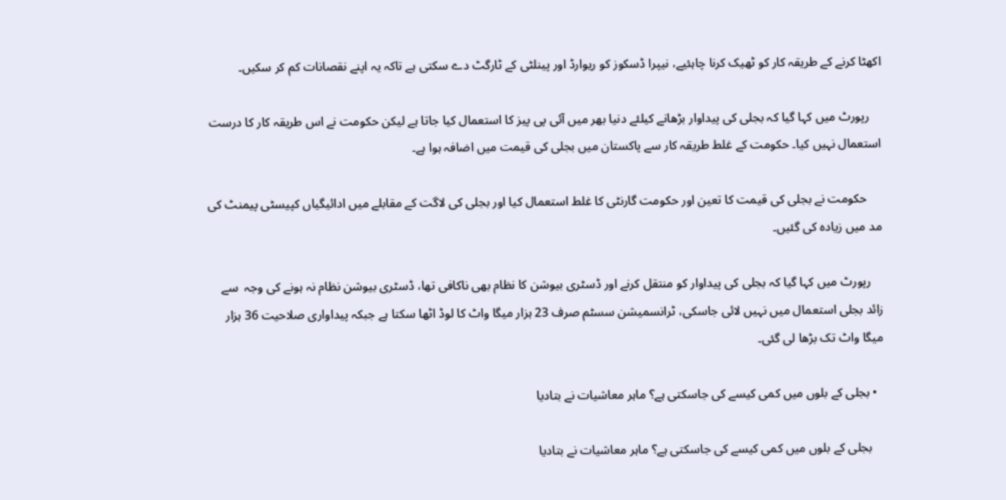اکھٹا کرنے کے طریقہ کار کو ٹھیک کرنا چاہئیے، نیپرا ڈسکوز کو ریوارڈ اور پینلٹی کے ٹارگٹ دے سکتی ہے تاکہ یہ اپنے نقصانات کم کر سکیں۔

    رپورٹ میں کہا گیا کہ بجلی کی پیداوار بڑھانے کیلئے دنیا بھر میں آئی پی پیز کا استعمال کیا جاتا ہے لیکن حکومت نے اس طریقہ کار کا درست استعمال نہیں کیا۔ حکومت کے غلط طریقہ کار سے پاکستان میں بجلی کی قیمت میں اضافہ ہوا ہے۔

     حکومت نے بجلی کی قیمت کا تعین اور حکومت گارنٹی کا غلط استعمال کیا اور بجلی کی لاگت کے مقابلے میں ادائیگیاں کپیسٹی پیمنٹ کی مد میں زیادہ کی گئیں۔

    رپورٹ میں کہا گیا کہ بجلی کی پیداوار کو منتقل کرنے اور ڈسٹری بیوشن کا نظام بھی ناکافی تھا، ڈسٹری بیوشن نظام نہ ہونے کی وجہ  سے زائد بجلی استعمال میں نہیں لائی جاسکی، ٹرانسمیشن سسٹم صرف 23 ہزار میگا واٹ کا لوڈ اٹھا سکتا ہے جبکہ پیداواری صلاحیت 36 ہزار میگا واٹ تک بڑھا لی گئی۔

  • بجلی کے بلوں میں کمی کیسے کی جاسکتی ہے؟ ماہر معاشیات نے بتادیا

    بجلی کے بلوں میں کمی کیسے کی جاسکتی ہے؟ ماہر معاشیات نے بتادیا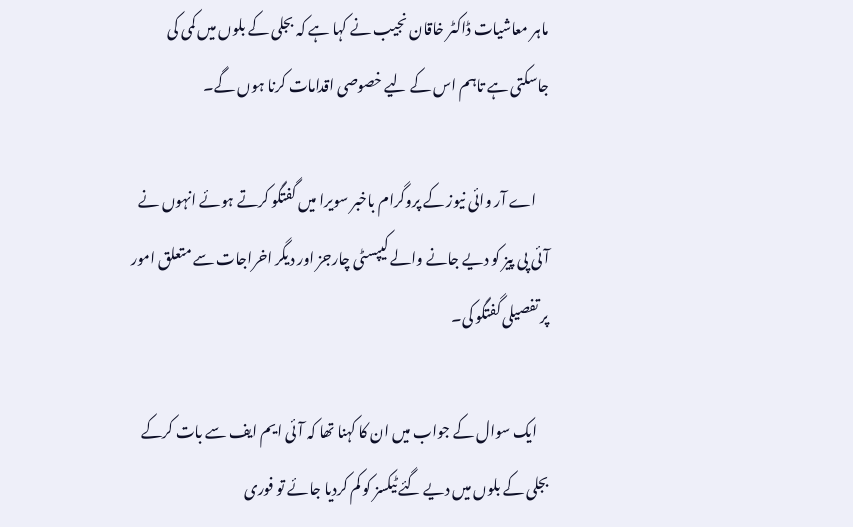ماہر معاشیات ڈاکٹر خاقان نجیب نے کہا ہے کہ بجلی کے بلوں میں کمی کی جاسکتی ہے تاہم اس کے لیے خصوصی اقدامات کرنا ہوں گے۔

    اے آر وائی نیوز کے پروگرام باخبر سویرا میں گفتگو کرتے ہوئے انہوں نے آئی پی پیز کو دیے جانے والے کیپسٹی چارجز اور دیگر اخراجات سے متعلق امور پر تفصیلی گفتگو کی۔

    ایک سوال کے جواب میں ان کا کہنا تھا کہ آئی ایم ایف سے بات کرکے بجلی کے بلوں میں دیے گئے ٹیکسز کو کم کردیا جائے تو فوری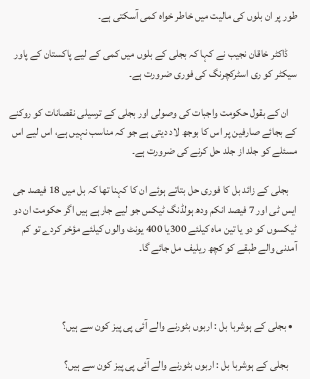طور پر ان بلوں کی مالیت میں خاطر خواہ کمی آسکتی ہے۔

    ڈاکٹر خاقان نجیب نے کہا کہ بجلی کے بلوں میں کمی کے لیے پاکستان کے پاور سیکٹر کو ری اسٹرکچرنگ کی فوری ضرورت ہے۔

    ان کے بقول حکومت واجبات کی وصولی اور بجلی کے ترسیلی نقصانات کو روکنے کے بجائے صارفین پر اس کا بوجھ لاد دیتی ہے جو کہ مناسب نہیں ہے، اس لیے اس مسئلے کو جلد از جلد حل کرنے کی ضرورت ہے۔

    بجلی کے زائد بل کا فوری حل بتاتے ہوئے ان کا کہنا تھا کہ بل میں 18 فیصد جی ایس ٹی اور 7 فیصد انکم ودھ ہولڈنگ ٹیکس جو لیے جارہے ہیں اگر حکومت ان دو ٹیکسوں کو دو یا تین ماہ کیلئے 300یا 400 یونٹ والوں کیلئے مؤخر کردے تو کم آمدنی والے طبقے کو کچھ ریلیف مل جائے گا۔



  • بجلی کے ہوشربا بل : اربوں بٹورنے والے آئی پی پیز کون سے ہیں؟

    بجلی کے ہوشربا بل : اربوں بٹورنے والے آئی پی پیز کون سے ہیں؟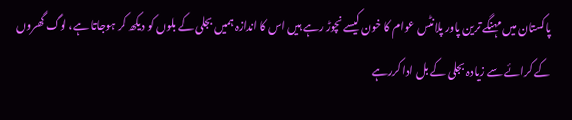پاکستان میں مہنگے ترین پاور پلانٹس عوام کا خون کیسے نچوڑ رہے ہیں اس کا اندازہ ہمیں بجلی کے بلوں کو دیکھ کر ہوجاتا ہے، لوگ گھروں کے کرائے سے زیادہ بجلی کے بل ادا کررہے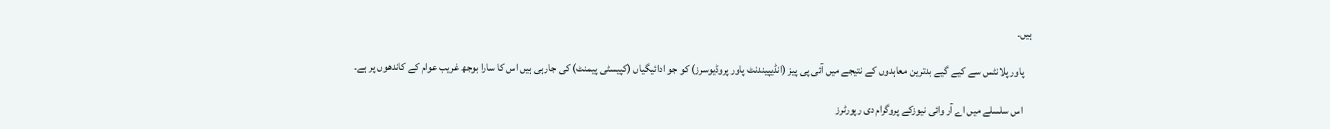ہیں۔

    پاور پلانٹس سے کیے گیے بدترین معاہدوں کے نتیجے میں آئی پی پیز (انڈیپیندنٹ پاور پروڈیوسرز) کو جو ادائیگیاں (کپیسٹی پیمنٹ) کی جارہی ہیں اس کا سارا بوجھ غریب عوام کے کاندھوں پر ہے۔

    اس سلسلے میں اے آر وائی نیوزکے پروگرام دی رپورٹرز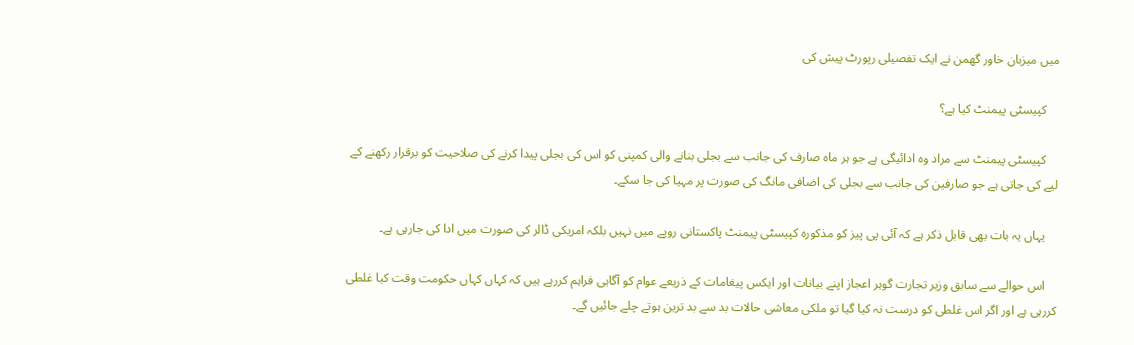میں میزبان خاور گھمن نے ایک تفصیلی رپورٹ پیش کی

    کپیسٹی پیمنٹ کیا ہے؟

    کپیسٹی پیمنٹ سے مراد وہ ادائیگی ہے جو ہر ماہ صارف کی جانب سے بجلی بنانے والی کمپنی کو اس کی بجلی پیدا کرنے کی صلاحیت کو برقرار رکھنے کے لیے کی جاتی ہے جو صارفین کی جانب سے بجلی کی اضافی مانگ کی صورت پر مہیا کی جا سکے۔

    یہاں یہ بات بھی قابل ذکر ہے کہ آئی پی پیز کو مذکورہ کپیسٹی پیمنٹ پاکستانی روپے میں نہیں بلکہ امریکی ڈالر کی صورت میں ادا کی جارہی ہے۔

    اس حوالے سے سابق وزیر تجارت گوہر اعجاز اپنے بیانات اور ایکس پیغامات کے ذریعے عوام کو آگاہی فراہم کررہے ہیں کہ کہاں کہاں حکومت وقت کیا غلطی کررہی ہے اور اگر اس غلطی کو درست نہ کیا گیا تو ملکی معاشی حالات بد سے بد ترین ہوتے چلے جائیں گے۔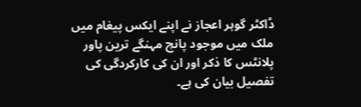ڈاکٹر گوہر اعجاز نے اپنے ایکس پیغام میں ملک میں موجود پانچ مہنگے ترین پاور پلانٹس کا ذکر اور ان کی کارکردگی کی تفصیل بیان کی ہے۔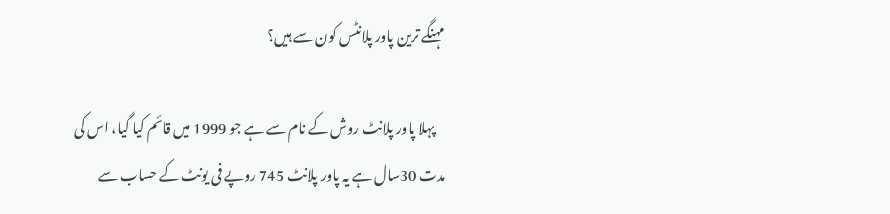مہنگے ترین پاور پلانٹس کون سے ہیں؟

    پہلا پاور پلانٹ روش کے نام سے ہے جو 1999 میں قائم کیا گیا، اس کی مدت 30سال ہے یہ پاور پلانٹ 745 روپے فی یونٹ کے حساب سے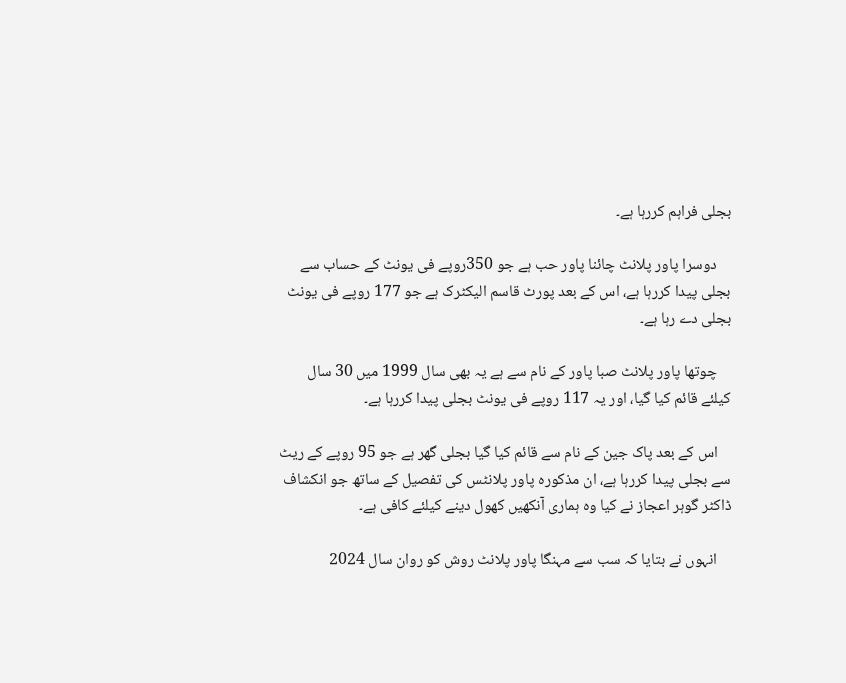بجلی فراہم کررہا ہے۔

    دوسرا پاور پلانٹ چائنا پاور حب ہے جو 350روپے فی یونٹ کے حساب سے بجلی پیدا کررہا ہے، اس کے بعد پورٹ قاسم الیکٹرک ہے جو 177 روپے فی یونٹ بجلی دے رہا ہے۔

    چوتھا پاور پلانٹ صبا پاور کے نام سے ہے یہ بھی سال 1999 میں 30 سال کیلئے قائم کیا گیا، اور یہ 117 روپے فی یونٹ بجلی پیدا کررہا ہے۔

    اس کے بعد پاک جین کے نام سے قائم کیا گیا بجلی گھر ہے جو 95 روپے کے ریٹ سے بجلی پیدا کررہا ہے، ان مذکورہ پاور پلانٹس کی تفصیل کے ساتھ جو انکشاف ڈاکٹر گوہر اعجاز نے کیا وہ ہماری آنکھیں کھول دینے کیلئے کافی ہے۔

    انہوں نے بتایا کہ سب سے مہنگا پاور پلانٹ روش کو روان سال 2024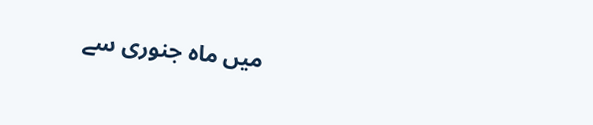میں ماہ جنوری سے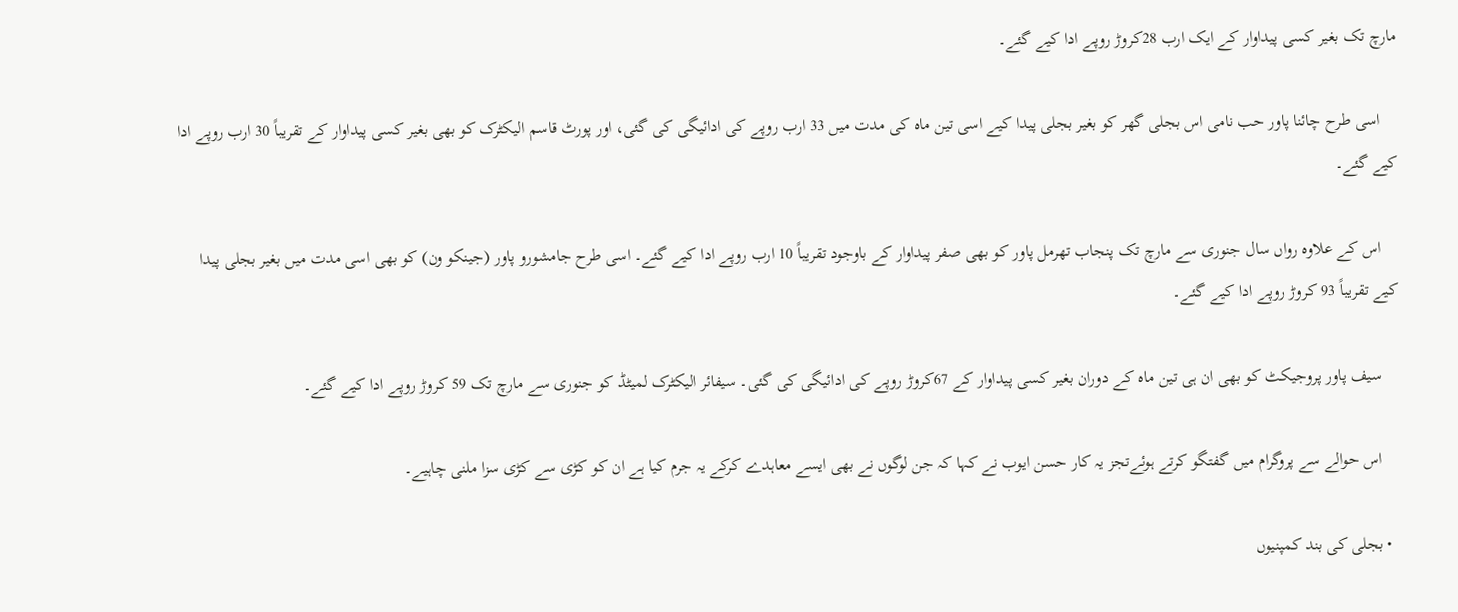مارچ تک بغیر کسی پیداوار کے ایک ارب 28کروڑ روپے ادا کیے گئے۔

    اسی طرح چائنا پاور حب نامی اس بجلی گھر کو بغیر بجلی پیدا کیے اسی تین ماہ کی مدت میں 33 ارب روپے کی ادائیگی کی گئی، اور پورٹ قاسم الیکٹرک کو بھی بغیر کسی پیداوار کے تقریباً 30 ارب روپے ادا کیے گئے۔

    اس کے علاوہ رواں سال جنوری سے مارچ تک پنجاب تھرمل پاور کو بھی صفر پیداوار کے باوجود تقریباً 10 ارب روپے ادا کیے گئے۔ اسی طرح جامشورو پاور (جینکو ون) کو بھی اسی مدت میں بغیر بجلی پیدا کیے تقریباً 93 کروڑ روپے ادا کیے گئے۔

    سیف پاور پروجیکٹ کو بھی ان ہی تین ماہ کے دوران بغیر کسی پیداوار کے 67کروڑ روپے کی ادائیگی کی گئی۔ سیفائر الیکٹرک لمیٹڈ کو جنوری سے مارچ تک 59 کروڑ روپے ادا کیے گئے۔

    اس حوالے سے پروگرام میں گفتگو کرتے ہوئےتجز یہ کار حسن ایوب نے کہا کہ جن لوگوں نے بھی ایسے معاہدے کرکے یہ جرم کیا ہے ان کو کڑی سے کڑی سزا ملنی چاہیے۔

  • بجلی کی بند کمپنیوں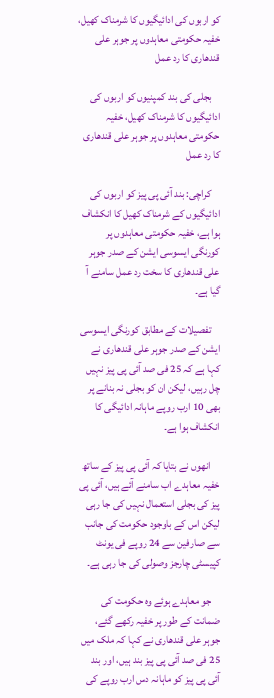کو اربوں کی ادائیگیوں کا شرمناک کھیل، خفیہ حکومتی معاہدوں پر جوہر علی قندھاری کا رد عمل

    بجلی کی بند کمپنیوں کو اربوں کی ادائیگیوں کا شرمناک کھیل، خفیہ حکومتی معاہدوں پر جوہر علی قندھاری کا رد عمل

    کراچی: بند آئی پی پیز کو اربوں کی ادائیگیوں کے شرمناک کھیل کا انکشاف ہوا ہے، خفیہ حکومتی معاہدوں پر کورنگی ایسوسی ایشن کے صدر جوہر علی قندھاری کا سخت رد عمل سامنے آ گیا ہے۔

    تفصیلات کے مطابق کورنگی ایسوسی ایشن کے صدر جوہر علی قندھاری نے کہا ہے کہ 25 فی صد آئی پی پیز نہیں چل رہیں، لیکن ان کو بجلی نہ بنانے پر بھی 10 ارب روپے ماہانہ ادائیگی کا انکشاف ہوا ہے۔

    انھوں نے بتایا کہ آئی پی پیز کے ساتھ خفیہ معاہدے اب سامنے آئے ہیں، آئی پی پیز کی بجلی استعمال نہیں کی جا رہی لیکن اس کے باوجود حکومت کی جانب سے صارفین سے 24 روپے فی یونٹ کپیسٹی چارجز وصولی کی جا رہی ہے۔

    جو معاہدے ہوئے وہ حکومت کی ضمانت کے طور پر خفیہ رکھے گئے، جوہر علی قندھاری نے کہا کہ ملک میں 25 فی صد آئی پی پیز بند ہیں، اور بند آئی پی پیز کو ماہانہ دس ارب روپے کی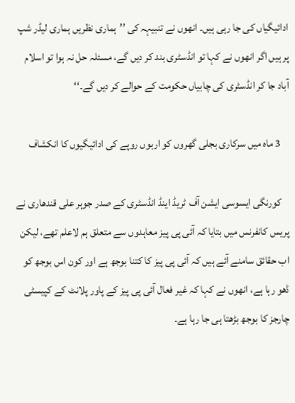ادائیگیاں کی جا رہی ہیں۔ انھوں نے تنبیہہ کی ’’ہماری نظریں ہماری لیڈر شپ پر ہیں اگر انھوں نے کہا تو انڈسٹری بند کر دیں گے، مسئلہ حل نہ ہوا تو اسلام آباد جا کر انڈسٹری کی چابیاں حکومت کے حوالے کر دیں گے۔‘‘

    3 ماہ میں‌ سرکاری بجلی گھروں کو اربوں روپے کی ادائیگیوں کا انکشاف

    کورنگی ایسوسی ایشن آف ٹریڈ اینڈ انڈسٹری کے صدر جوہر علی قندھاری نے پریس کانفرنس میں بتایا کہ آئی پی پیز معاہدوں سے متعلق ہم لاعلم تھے، لیکن اب حقائق سامنے آئے ہیں کہ آئی پی پیز کا کتنا بوجھ ہے اور کون اس بوجھ کو ڈھو رہا ہے، انھوں نے کہا کہ غیر فعال آئی پی پیز کے پاور پلانٹ کے کپیسٹی چارجز کا بوجھ بڑھتا ہی جا رہا ہے۔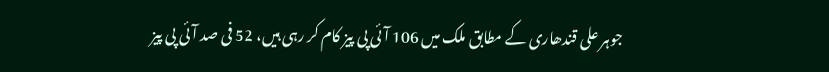جوہر علی قندھاری کے مطابق ملک میں 106 آئی پی پیز کام کر رہی ہیں، 52 فی صد آئی پی پیز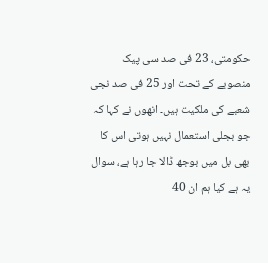حکومتی، 23 فی صد سی پیک منصوبے کے تحت اور 25 فی صد نجی شعبے کی ملکیت ہیں۔ انھوں نے کہا کہ جو بجلی استعمال نہیں ہوتی اس کا بھی بل میں بوجھ ڈالا جا رہا ہے، سوال یہ ہے کیا ہم ان 40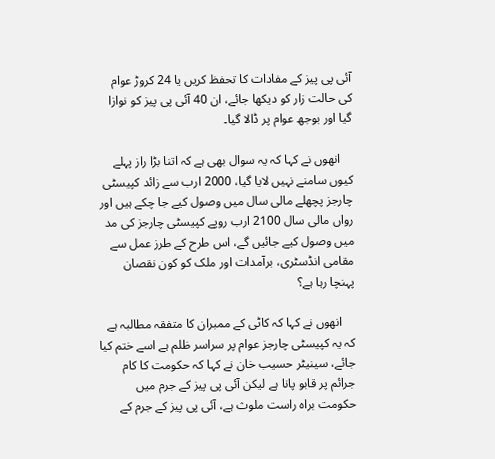آئی پی پیز کے مفادات کا تحفظ کریں یا 24 کروڑ عوام کی حالت زار کو دیکھا جائے، ان 40 آئی پی پیز کو نوازا گیا اور بوجھ عوام پر ڈالا گیا۔

    انھوں نے کہا کہ یہ سوال بھی ہے کہ اتنا بڑا راز پہلے کیوں سامنے نہیں لایا گیا، 2000 ارب سے زائد کپیسٹی چارجز پچھلے مالی سال میں وصول کیے جا چکے ہیں اور رواں مالی سال 2100 ارب روپے کپیسٹی چارجز کی مد میں وصول کیے جائیں گے، اس طرح کے طرز عمل سے مقامی انڈسٹری، برآمدات اور ملک کو کون نقصان پہنچا رہا ہے؟

    انھوں نے کہا کہ کاٹی کے ممبران کا متفقہ مطالبہ ہے کہ یہ کپیسٹی چارجز عوام پر سراسر ظلم ہے اسے ختم کیا جائے، سینیٹر حسیب خان نے کہا کہ حکومت کا کام جرائم پر قابو پانا ہے لیکن آئی پی پیز کے جرم میں حکومت براہ راست ملوث ہے، آئی پی پیز کے جرم کے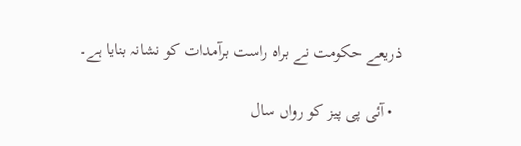ذریعے حکومت نے براہ راست برآمدات کو نشانہ بنایا ہے۔

  • آئی پی پیز کو رواں سال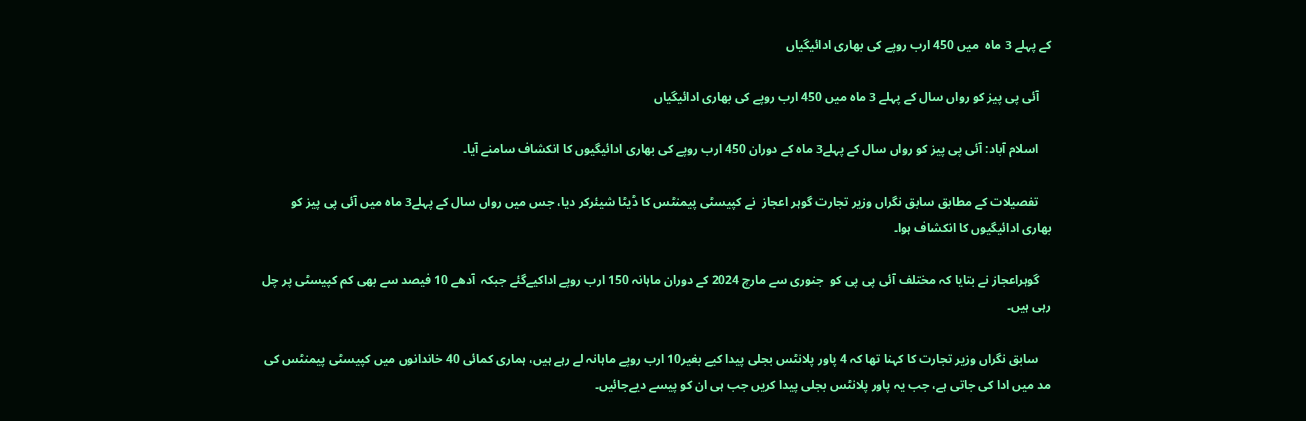کے پہلے 3 ماہ  میں 450 ارب روپے کی بھاری ادائیگیاں

    آئی پی پیز کو رواں سال کے پہلے 3 ماہ میں 450 ارب روپے کی بھاری ادائیگیاں

    اسلام آباد: آئی پی پیز کو رواں سال کے پہلے3 ماہ کے دوران 450 ارب روپے کی بھاری ادائیگیوں کا انکشاف سامنے آیا۔

    تفصیلات کے مطابق سابق نگراں وزیر تجارت گوہر اعجاز  نے کپیسٹی پیمنٹس کا ڈیٹا شیئرکر دیا، جس میں رواں سال کے پہلے3 ماہ میں آئی پی پیز کو بھاری ادائیگیوں کا انکشاف ہوا۔

    گوہراعجاز نے بتایا کہ مختلف آئی پی پی کو  جنوری سے مارچ 2024 کے دوران ماہانہ 150 ارب روپے اداکیےگئے جبکہ  آدھے 10 فیصد سے بھی کم کپیسٹی پر چل رہی ہیں۔

    سابق نگراں وزیر تجارت کا کہنا تھا کہ 4 پاور پلانٹس بجلی پیدا کیے بغیر10 ارب روپے ماہانہ لے رہے ہیں، ہماری کمائی 40 خاندانوں میں کپیسٹی پیمنٹس کی مد میں ادا کی جاتی ہے، جب یہ پاور پلانٹس بجلی پیدا کریں جب ہی ان کو پیسے دیےجائیں۔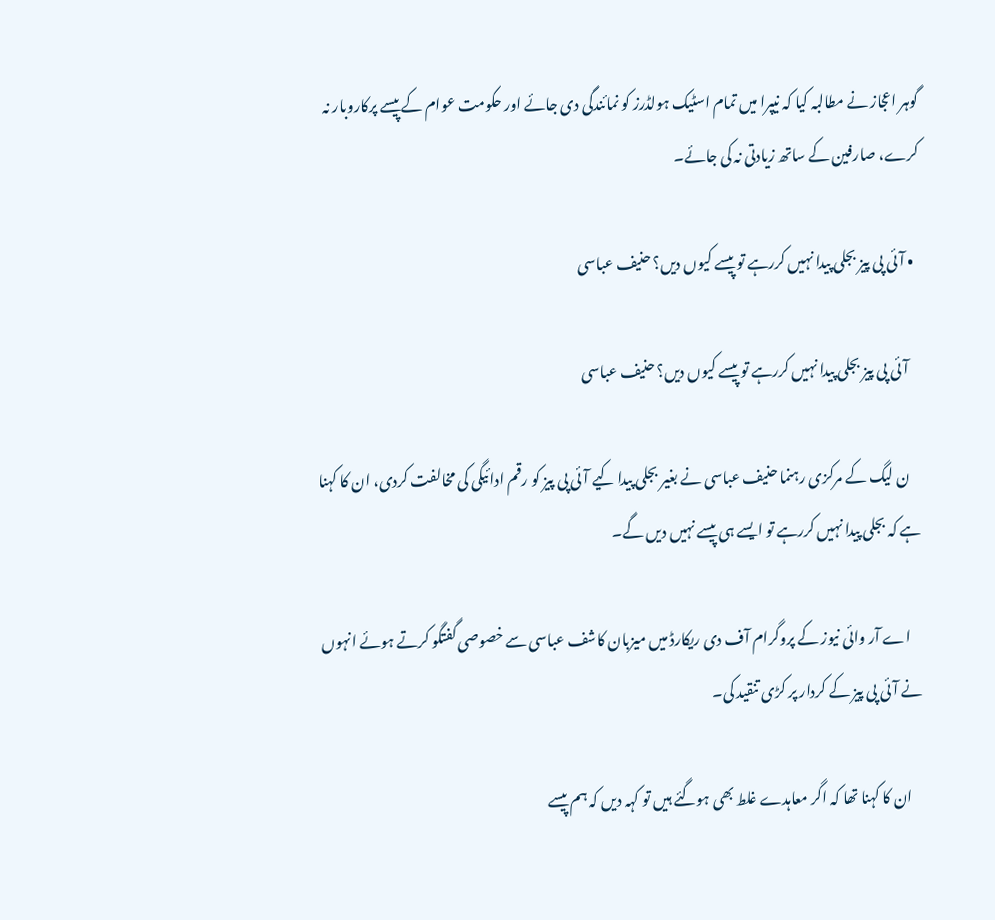گوہر اعجاز نے مطالبہ کیا کہ نیپرا میں تمام اسٹیک ہولڈرز کو نمائندگی دی جائے اور حکومت عوام کے پیسے پرکاروبار نہ کرے، صارفین کے ساتھ زیادتی نہ کی جائے۔

  • آئی پی پیز بجلی پیدا نہیں کررہے تو پیسے کیوں دیں؟ حنیف عباسی

    آئی پی پیز بجلی پیدا نہیں کررہے تو پیسے کیوں دیں؟ حنیف عباسی

    ن لیگ کے مرکزی رہنما حنیف عباسی نے بغیر بجلی پیدا کیے آئی پی پیز کو رقم ادائیگی کی مخالفت کردی، ان کا کہنا ہے کہ بجلی پیدا نہیں کررہے تو ایسے ہی پیسے نہیں دیں گے۔

    اے آر وائی نیوز کے پروگرام آف دی ریکارڈ میں میزبان کاشف عباسی سے خصوصی گفتگو کرتے ہوئے انہوں نے آئی پی پیز کے کردار پر کڑی تنقید کی۔

    ان کا کہنا تھا کہ اگر معاہدے غلط بھی ہوگئے ہیں تو کہہ دیں کہ ہم پیسے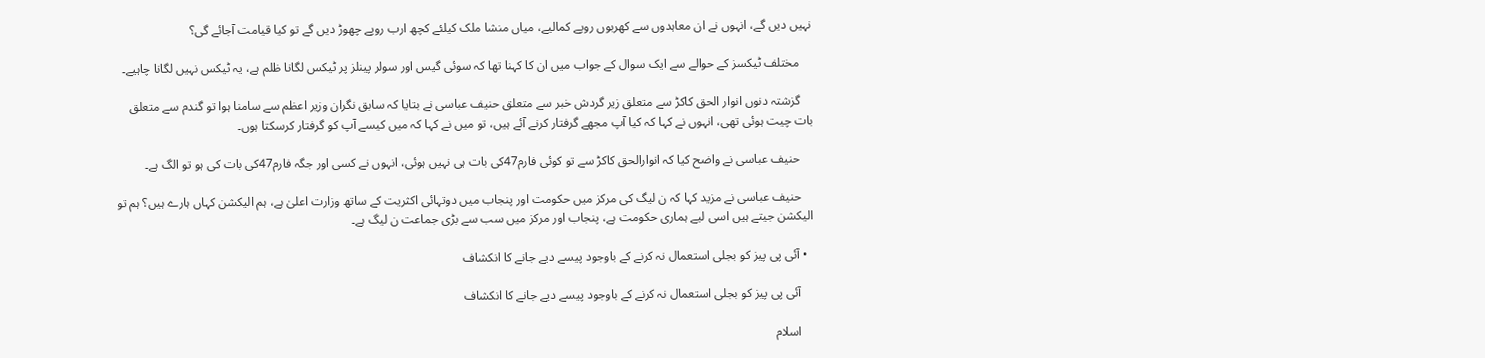نہیں دیں گے، انہوں نے ان معاہدوں سے کھربوں روپے کمالیے، میاں منشا ملک کیلئے کچھ ارب روپے چھوڑ دیں گے تو کیا قیامت آجائے گی؟

    مختلف ٹیکسز کے حوالے سے ایک سوال کے جواب میں ان کا کہنا تھا کہ سوئی گیس اور سولر پینلز پر ٹیکس لگانا ظلم ہے، یہ ٹیکس نہیں لگانا چاہیے۔

    گزشتہ دنوں انوار الحق کاکڑ سے متعلق زیر گردش خبر سے متعلق حنیف عباسی نے بتایا کہ سابق نگران وزیر اعظم سے سامنا ہوا تو گندم سے متعلق بات چیت ہوئی تھی، انہوں نے کہا کہ کیا آپ مجھے گرفتار کرنے آئے ہیں، تو میں نے کہا کہ میں کیسے آپ کو گرفتار کرسکتا ہوں۔

    حنیف عباسی نے واضح کیا کہ انوارالحق کاکڑ سے تو کوئی فارم47کی بات ہی نہیں ہوئی، انہوں نے کسی اور جگہ فارم47کی بات کی ہو تو الگ ہے۔

    حنیف عباسی نے مزید کہا کہ ن لیگ کی مرکز میں حکومت اور پنجاب میں دوتہائی اکثریت کے ساتھ وزارت اعلیٰ ہے، ہم الیکشن کہاں ہارے ہیں؟ ہم تو الیکشن جیتے ہیں اسی لیے ہماری حکومت ہے، پنجاب اور مرکز میں سب سے بڑی جماعت ن لیگ ہے۔

  • آئی پی پیز کو بجلی استعمال نہ کرنے کے باوجود پیسے دیے جانے کا انکشاف

    آئی پی پیز کو بجلی استعمال نہ کرنے کے باوجود پیسے دیے جانے کا انکشاف

    اسلام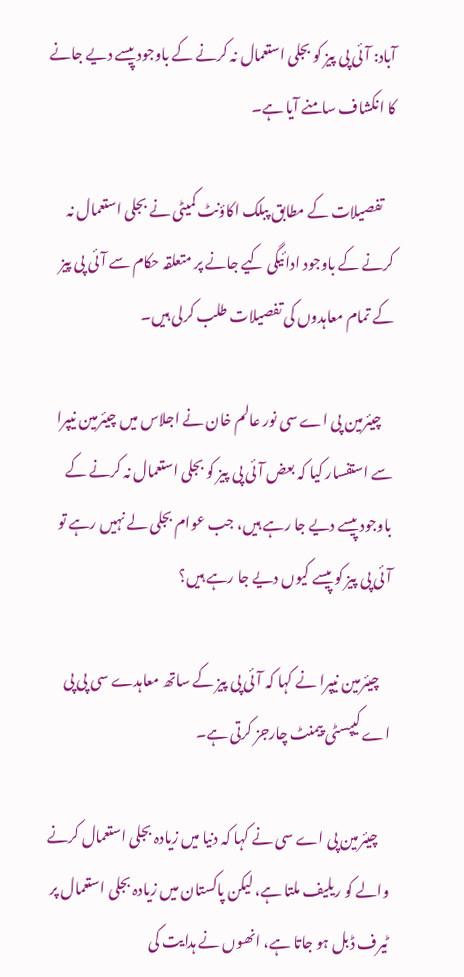آباد: آئی پی پیز کو بجلی استعمال نہ کرنے کے باوجود پیسے دیے جانے کا انکشاف سامنے آیا ہے۔

    تفصیلات کے مطابق پبلک اکاؤنٹ کمیٹی نے بجلی استعمال نہ کرنے کے باوجود ادائیگی کیے جانے پر متعلقہ حکام سے آئی پی پیز کے تمام معاہدوں کی تفصیلات طلب کرلی ہیں۔

    چیئرمین پی اے سی نور عالم خان نے اجلاس میں چیئرمین نیپرا سے استفسار کیا کہ بعض آئی پی پیز کو بجلی استعمال نہ کرنے کے باوجود پیسے دیے جا رہے ہیں، جب عوام بجلی لے نہیں رہے تو آئی پی پیز کو پیسے کیوں دیے جا رہے ہیں؟

    چیئرمین نیپرا نے کہا کہ آئی پی پیز کے ساتھ معاہدے سی پی پی اے کیپسٹی پیمنٹ چارجز کرتی ہے۔

    چیئرمین پی اے سی نے کہا کہ دنیا میں زیادہ بجلی استعمال کرنے والے کو ریلیف ملتا ہے، لیکن پاکستان میں زیادہ بجلی استعمال پر ٹیرف ڈبل ہو جاتا ہے، انھوں نے ہدایت کی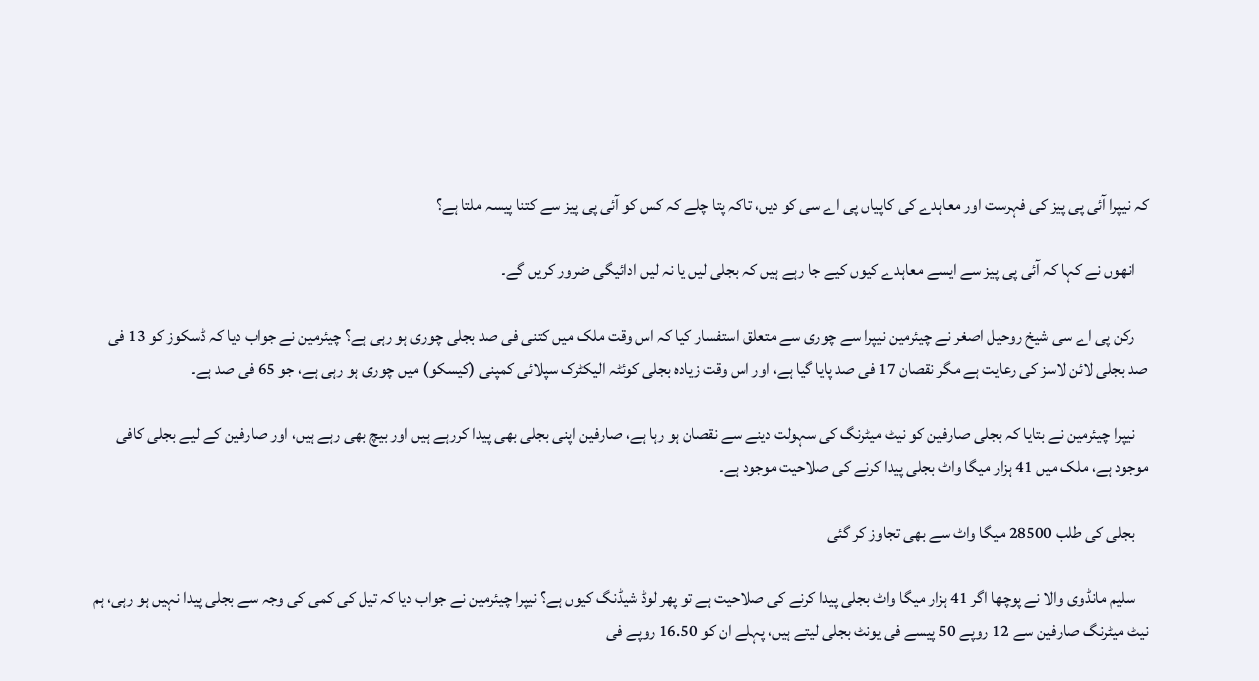کہ نیپرا آئی پی پیز کی فہرست اور معاہدے کی کاپیاں پی اے سی کو دیں، تاکہ پتا چلے کہ کس کو آئی پی پیز سے کتنا پیسہ ملتا ہے؟

    انھوں نے کہا کہ آئی پی پیز سے ایسے معاہدے کیوں کیے جا رہے ہیں کہ بجلی لیں یا نہ لیں ادائیگی ضرور کریں گے۔

    رکن پی اے سی شیخ روحیل اصغر نے چیئرمین نیپرا سے چوری سے متعلق استفسار کیا کہ اس وقت ملک میں کتنی فی صد بجلی چوری ہو رہی ہے؟ چیئرمین نے جواب دیا کہ ڈسکوز کو 13 فی صد بجلی لائن لاسز کی رعایت ہے مگر نقصان 17 فی صد پایا گیا ہے، اور اس وقت زیادہ بجلی کوئٹہ الیکٹرک سپلائی کمپنی (کیسکو) میں چوری ہو رہی ہے، جو 65 فی صد ہے۔

    نیپرا چیئرمین نے بتایا کہ بجلی صارفین کو نیٹ میٹرنگ کی سہولت دینے سے نقصان ہو رہا ہے، صارفین اپنی بجلی بھی پیدا کررہے ہیں اور بیچ بھی رہے ہیں، اور صارفین کے لیے بجلی کافی موجود ہے، ملک میں 41 ہزار میگا واٹ بجلی پیدا کرنے کی صلاحیت موجود ہے۔

    بجلی کی طلب 28500 میگا واٹ سے بھی تجاوز کر گئی

    سلیم مانڈوی والا نے پوچھا اگر 41 ہزار میگا واٹ بجلی پیدا کرنے کی صلاحیت ہے تو پھر لوڈ شیڈنگ کیوں ہے؟ نیپرا چیئرمین نے جواب دیا کہ تیل کی کمی کی وجہ سے بجلی پیدا نہیں ہو رہی، ہم نیٹ میٹرنگ صارفین سے 12 روپے 50 پیسے فی یونٹ بجلی لیتے ہیں، پہلے ان کو 16.50 روپے فی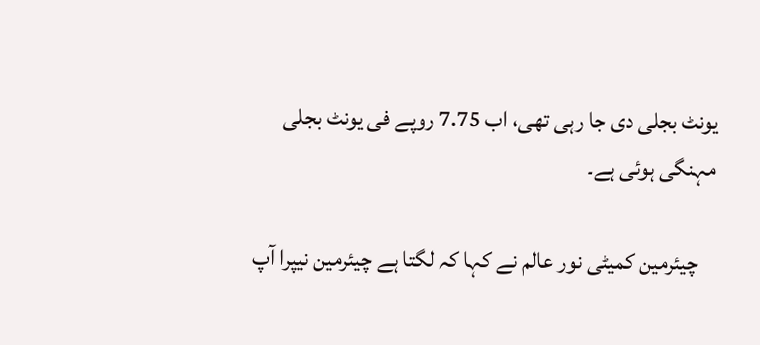یونٹ بجلی دی جا رہی تھی، اب 7.75 روپے فی یونٹ بجلی مہنگی ہوئی ہے۔

    چیئرمین کمیٹی نور عالم نے کہا کہ لگتا ہے چیئرمین نیپرا آپ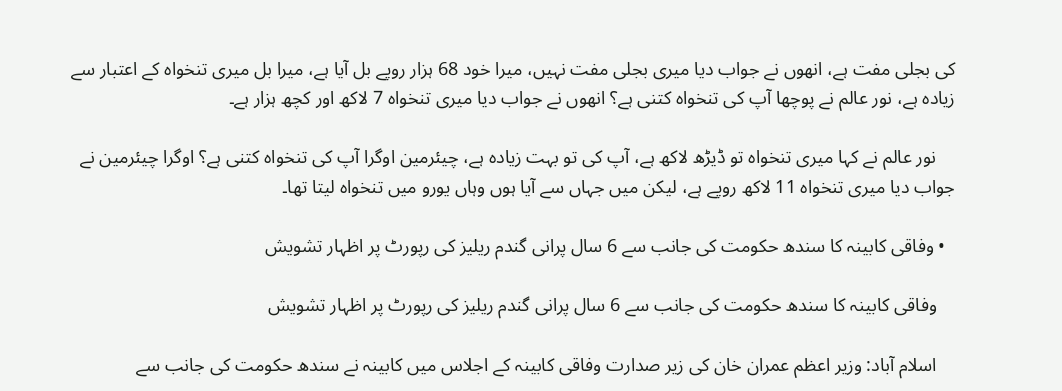کی بجلی مفت ہے، انھوں نے جواب دیا میری بجلی مفت نہیں، میرا خود 68 ہزار روپے بل آیا ہے، میرا بل میری تنخواہ کے اعتبار سے زیادہ ہے، نور عالم نے پوچھا آپ کی تنخواہ کتنی ہے؟ انھوں نے جواب دیا میری تنخواہ 7 لاکھ اور کچھ ہزار ہے۔

    نور عالم نے کہا میری تنخواہ تو ڈیڑھ لاکھ ہے، آپ کی تو بہت زیادہ ہے، چیئرمین اوگرا آپ کی تنخواہ کتنی ہے؟ اوگرا چیئرمین نے جواب دیا میری تنخواہ 11 لاکھ روپے ہے، لیکن میں جہاں سے آیا ہوں وہاں یورو میں تنخواہ لیتا تھا۔

  • وفاقی کابینہ کا سندھ حکومت کی جانب سے 6 سال پرانی گندم ریلیز کی رپورٹ پر اظہار تشویش

    وفاقی کابینہ کا سندھ حکومت کی جانب سے 6 سال پرانی گندم ریلیز کی رپورٹ پر اظہار تشویش

    اسلام آباد: وزیر اعظم عمران خان کی زیر صدارت وفاقی کابینہ کے اجلاس میں کابینہ نے سندھ حکومت کی جانب سے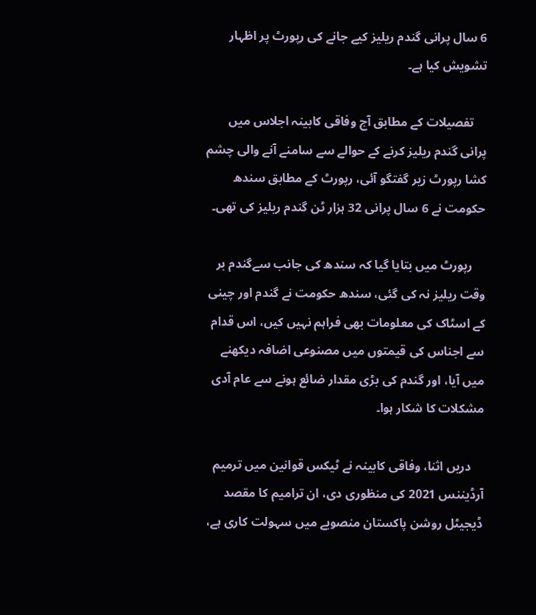6 سال پرانی گندم ریلیز کیے جانے کی رپورٹ پر اظہار تشویش کیا ہے۔

    تفصیلات کے مطابق آج وفاقی کابینہ اجلاس میں پرانی گندم ریلیز کرنے کے حوالے سے سامنے آنے والی چشم کشا رپورٹ زیر گفتگو آئی، رپورٹ کے مطابق سندھ حکومت نے 6 سال پرانی 32 ہزار ٹن گندم ریلیز کی تھی۔

    رپورٹ میں بتایا گیا کہ سندھ کی جانب سےگندم بر وقت ریلیز نہ کی گئی، سندھ حکومت نے گندم اور چینی کے اسٹاک کی معلومات بھی فراہم نہیں کیں، اس قدام سے اجناس کی قیمتوں میں مصنوعی اضافہ دیکھنے میں آیا، اور گندم کی بڑی مقدار ضائع ہونے سے عام آدی مشکلات کا شکار ہوا۔

    دریں اثنا، وفاقی کابینہ نے ٹیکس قوانین میں ترمیم آرڈیننس 2021 کی منظوری دی، ان ترامیم کا مقصد ڈیجیٹل روشن پاکستان منصوبے میں سہولت کاری ہے،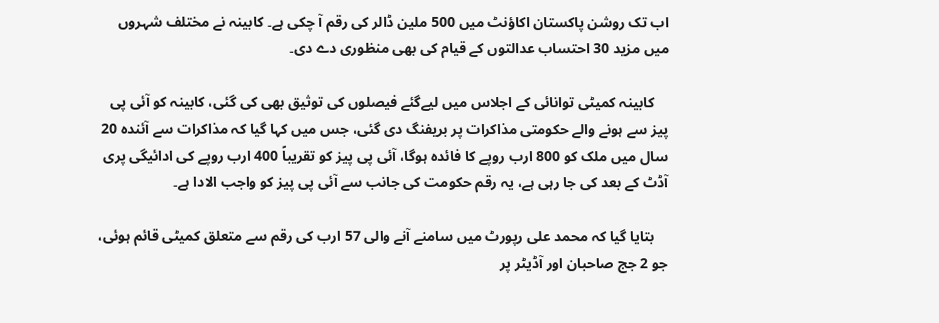اب تک روشن پاکستان اکاؤنٹ میں 500 ملین ڈالر کی رقم آ چکی ہے۔ کابینہ نے مختلف شہروں میں مزید 30 احتساب عدالتوں کے قیام کی بھی منظوری دے دی۔

    کابینہ کمیٹی توانائی کے اجلاس میں لیےگئے فیصلوں کی توثیق بھی کی گئی، کابینہ کو آئی پی پیز سے ہونے والے حکومتی مذاکرات پر بریفنگ دی گئی، جس میں کہا گیا کہ مذاکرات سے آئندہ 20 سال میں ملک کو 800 ارب روپے کا فائدہ ہوگا، آئی پی پیز کو تقریباً 400 ارب روپے کی ادائیگی پری آڈٹ کے بعد کی جا رہی ہے، یہ رقم حکومت کی جانب سے آئی پی پیز کو واجب الادا ہے۔

    بتایا گیا کہ محمد علی رپورٹ میں سامنے آنے والی 57 ارب کی رقم سے متعلق کمیٹی قائم ہوئی، جو 2 جج صاحبان اور آڈیٹر پر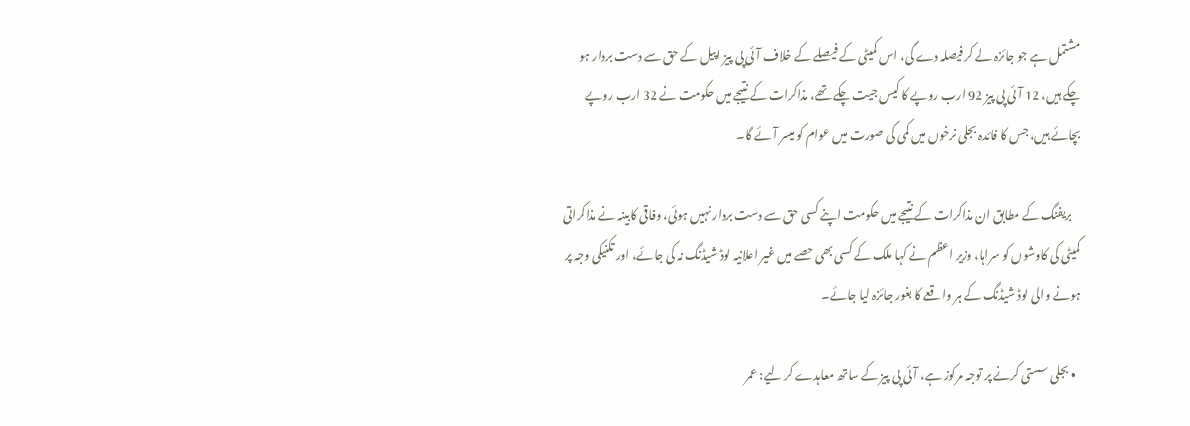مشتمل ہے جو جائزہ لے کر فیصلہ دے گی، اس کمیٹی کے فیصلے کے خلاف آئی پی پیز اپیل کے حق سے دست بردار ہو چکے ہیں، 12 آئی پی پیز 92 ارب روپے کا کیس جیت چکے تھے، مذاکرات کے نتیجے میں حکومت نے 32 ارب روپے بچائے ہیں، جس کا فائدہ بجلی نرخوں میں کمی کی صورت میں عوام کو میسر آئے گا۔

    بریفنگ کے مطابق ان مذاکرات کے نتیجے میں حکومت اپنے کسی حق سے دست بردار نہیں ہوئی، وفاقی کابینہ نے مذاکراتی کمیٹی کی کاوشوں کو سراہا، وزیر اعظم نے کہا ملک کے کسی بھی حصے میں غیر اعلانیہ لوڈ شیڈنگ نہ کی جائے، اور تکنیکی وجہ پر ہونے والی لوڈ شیڈنگ کے ہر واقعے کا بغور جائزہ لیا جائے۔

  • بجلی سستی کرنے پر توجہ مرکوز ہے، آئی پی پیز کے ساتھ معاہدے کر لیے: عمر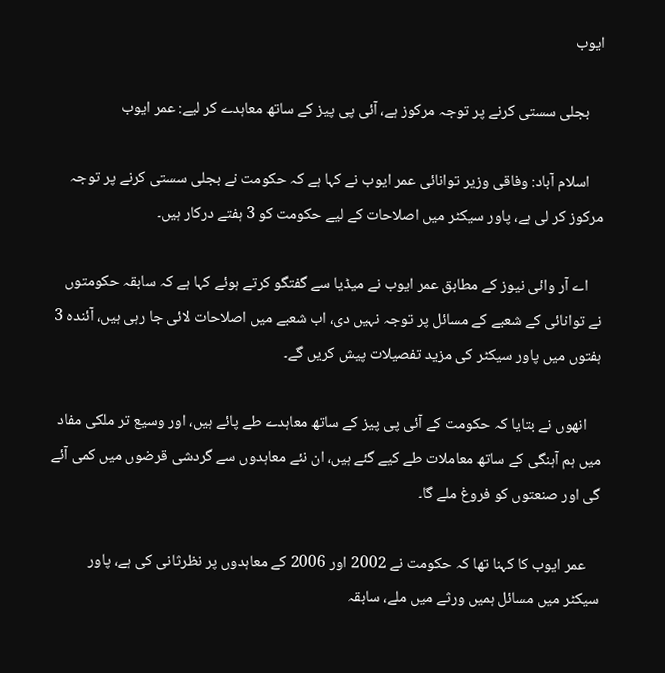ایوب

    بجلی سستی کرنے پر توجہ مرکوز ہے، آئی پی پیز کے ساتھ معاہدے کر لیے: عمر ایوب

    اسلام آباد: وفاقی وزیر توانائی عمر ایوب نے کہا ہے کہ حکومت نے بجلی سستی کرنے پر توجہ مرکوز کر لی ہے، پاور سیکٹر میں اصلاحات کے لیے حکومت کو 3 ہفتے درکار ہیں۔

    اے آر وائی نیوز کے مطابق عمر ایوب نے میڈیا سے گفتگو کرتے ہوئے کہا ہے کہ سابقہ حکومتوں نے توانائی کے شعبے کے مسائل پر توجہ نہیں دی، اب شعبے میں اصلاحات لائی جا رہی ہیں، آئندہ 3 ہفتوں میں پاور سیکٹر کی مزید تفصیلات پیش کریں گے۔

    انھوں نے بتایا کہ حکومت کے آئی پی پیز کے ساتھ معاہدے طے پائے ہیں، اور وسیع تر ملکی مفاد میں ہم آہنگی کے ساتھ معاملات طے کیے گئے ہیں، ان نئے معاہدوں سے گردشی قرضوں میں کمی آئے گی اور صنعتوں کو فروغ ملے گا۔

    عمر ایوب کا کہنا تھا کہ حکومت نے 2002 اور 2006 کے معاہدوں پر نظرثانی کی ہے، پاور سیکٹر میں مسائل ہمیں ورثے میں ملے، سابقہ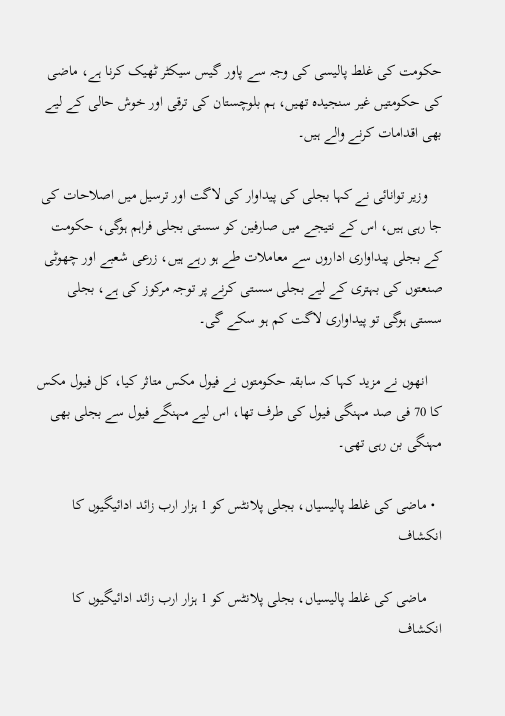حکومت کی غلط پالیسی کی وجہ سے پاور گیس سیکٹر ٹھیک کرنا ہے، ماضی کی حکومتیں غیر سنجیدہ تھیں، ہم بلوچستان کی ترقی اور خوش حالی کے لیے بھی اقدامات کرنے والے ہیں۔

    وزیر توانائی نے کہا بجلی کی پیداوار کی لاگت اور ترسیل میں اصلاحات کی جا رہی ہیں، اس کے نتیجے میں صارفین کو سستی بجلی فراہم ہوگی، حکومت کے بجلی پیداواری اداروں سے معاملات طے ہو رہے ہیں، زرعی شعبے اور چھوٹی صنعتوں کی بہتری کے لیے بجلی سستی کرنے پر توجہ مرکوز کی ہے، بجلی سستی ہوگی تو پیداواری لاگت کم ہو سکے گی۔

    انھوں نے مزید کہا کہ سابقہ حکومتوں نے فیول مکس متاثر کیا، کل فیول مکس کا 70 فی صد مہنگی فیول کی طرف تھا، اس لیے مہنگے فیول سے بجلی بھی مہنگی بن رہی تھی۔

  • ماضی کی غلط پالیسیاں، بجلی پلانٹس کو 1 ہزار ارب زائد ادائیگیوں کا انکشاف

    ماضی کی غلط پالیسیاں، بجلی پلانٹس کو 1 ہزار ارب زائد ادائیگیوں کا انکشاف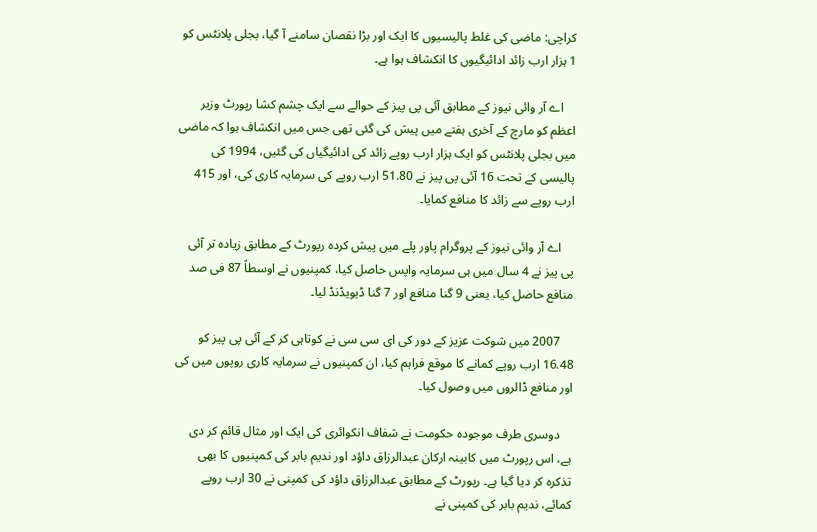کراچی: ماضی کی غلط پالیسیوں کا ایک اور بڑا نقصان سامنے آ گیا، بجلی پلانٹس کو 1 ہزار ارب زائد ادائیگیوں کا انکشاف ہوا ہے۔

    اے آر وائی نیوز کے مطابق آئی پی پیز کے حوالے سے ایک چشم کشا رپورٹ وزیر اعظم کو مارچ کے آخری ہفتے میں پیش کی گئی تھی جس میں انکشاف ہوا کہ ماضی میں بجلی پلانٹس کو ایک ہزار ارب روپے زائد کی ادائیگیاں کی گئیں، 1994 کی پالیسی کے تحت 16 آئی پی پیز نے 51.80 ارب روپے کی سرمایہ کاری کی، اور 415 ارب روپے سے زائد کا منافع کمایا۔

    اے آر وائی نیوز کے پروگرام پاور پلے میں پیش کردہ رپورٹ کے مطابق زیادہ تر آئی پی پیز نے 4 سال میں ہی سرمایہ واپس حاصل کیا، کمپنیوں نے اوسطاً 87 فی صد منافع حاصل کیا، یعنی 9 گنا منافع اور 7 گنا ڈیویڈنڈ لیا۔

    2007 میں شوکت عزیز کے دور کی ای سی سی نے کوتاہی کر کے آئی پی پیز کو 16.48 ارب روپے کمانے کا موقع فراہم کیا، ان کمپنیوں نے سرمایہ کاری روپوں میں کی اور منافع ڈالروں میں وصول کیا۔

    دوسری طرف موجودہ حکومت نے شفاف انکوائری کی ایک اور مثال قائم کر دی ہے، اس رپورٹ میں کابینہ ارکان عبدالرزاق داؤد اور ندیم بابر کی کمپنیوں کا بھی تذکرہ کر دیا گیا ہے۔ رپورٹ کے مطابق عبدالرزاق داؤد کی کمپنی نے 30 ارب روپے کمائے، ندیم بابر کی کمپنی نے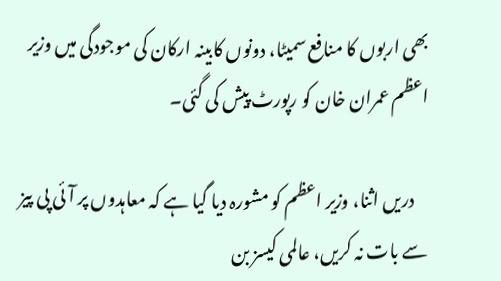بھی اربوں کا منافع سمیٹا، دونوں کابینہ ارکان کی موجودگی میں وزیر اعظم عمران خان کو رپورٹ پیش کی گئی۔

    دریں اثنا، وزیر اعظم کو مشورہ دیا گیا ہے کہ معاہدوں پر آئی پی پیز سے بات نہ کریں، عالمی کیسز بن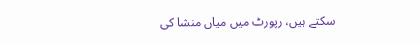سکتے ہیں، رپورٹ میں میاں منشا کی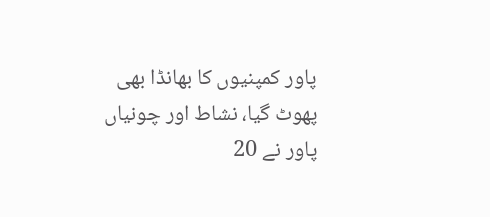پاور کمپنیوں کا بھانڈا بھی پھوٹ گیا، نشاط اور چونیاں پاور نے 20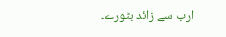ارب سے زائد بٹورے۔